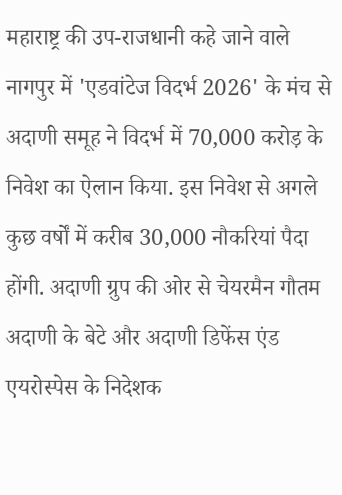महाराष्ट्र की उप-राजधानी कहे जाने वाले नागपुर में 'एडवांटेज विदर्भ 2026' के मंच से अदाणी समूह ने विदर्भ में 70,000 करोड़ के निवेश का ऐलान किया. इस निवेश से अगले कुछ वर्षों में करीब 30,000 नौकरियां पैदा होंगी. अदाणी ग्रुप की ओर से चेयरमैन गौतम अदाणी के बेटे और अदाणी डिफेंस एंड एयरोस्पेस के निदेशक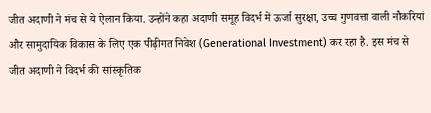जीत अदाणी ने मंच से ये ऐलान किया. उन्होंने कहा अदाणी समूह विदर्भ में ऊर्जा सुरक्षा, उच्च गुणवत्ता वाली नौकरियां और सामुदायिक विकास के लिए एक पीढ़ीगत निवेश (Generational Investment) कर रहा है. इस मंच से जीत अदाणी ने विदर्भ की सांस्कृतिक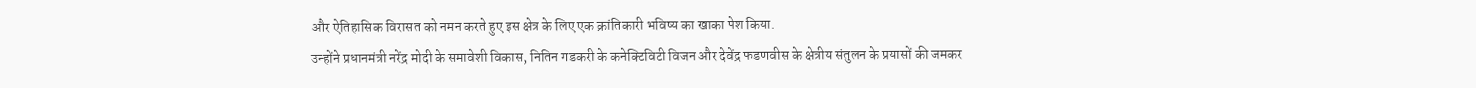और ऐतिहासिक विरासत को नमन करते हुए इस क्षेत्र के लिए एक क्रांतिकारी भविष्य का खाका पेश किया.
उन्होंने प्रधानमंत्री नरेंद्र मोदी के समावेशी विकास, नितिन गडकरी के कनेक्टिविटी विजन और देवेंद्र फडणवीस के क्षेत्रीय संतुलन के प्रयासों की जमकर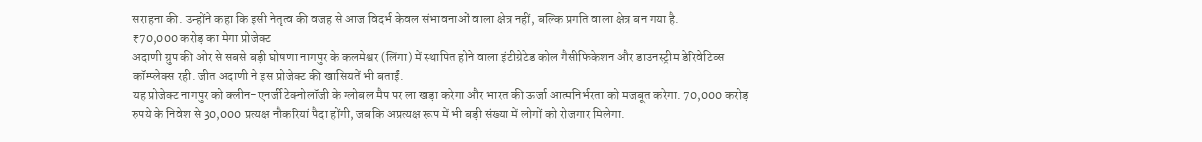सराहना की. उन्होंने कहा कि इसी नेतृत्व की वजह से आज विदर्भ केवल संभावनाओं वाला क्षेत्र नहीं, बल्कि प्रगति वाला क्षेत्र बन गया है.
₹70,000 करोड़ का मेगा प्रोजेक्ट
अदाणी ग्रुप की ओर से सबसे बड़ी घोषणा नागपुर के कलमेश्वर (लिंगा) में स्थापित होने वाला इंटीग्रेटेड कोल गैसीफिकेशन और डाउनस्ट्रीम डेरिवेटिव्स कॉम्प्लेक्स रही. जीत अदाणी ने इस प्रोजेक्ट की खासियतें भी बताईं.
यह प्रोजेक्ट नागपुर को क्लीन-एनर्जी टेक्नोलॉजी के ग्लोबल मैप पर ला खड़ा करेगा और भारत की ऊर्जा आत्मनिर्भरता को मजबूत करेगा. 70,000 करोड़ रुपये के निवेश से 30,000 प्रत्यक्ष नौकरियां पैदा होंगी, जबकि अप्रत्यक्ष रूप में भी बड़ी संख्या में लोगों को रोजगार मिलेगा.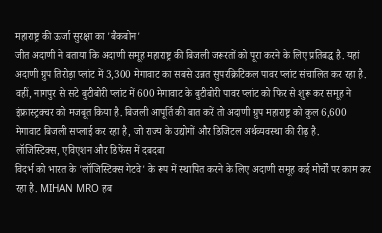महाराष्ट्र की ऊर्जा सुरक्षा का 'बैकबोन'
जीत अदाणी ने बताया कि अदाणी समूह महाराष्ट्र की बिजली जरूरतों को पूरा करने के लिए प्रतिबद्ध है. यहां अदाणी ग्रुप तिरोड़ा प्लांट में 3,300 मेगावाट का सबसे उन्नत सुपरक्रिटिकल पावर प्लांट संचालित कर रहा है. वहीं, नागपुर से सटे बुटीबोरी प्लांट में 600 मेगावाट के बुटीबोरी पावर प्लांट को फिर से शुरू कर समूह ने इंफ्रास्ट्रक्चर को मजबूत किया है. बिजली आपूर्ति की बात करें तो अदाणी ग्रुप महाराष्ट्र को कुल 6,600 मेगावाट बिजली सप्लाई कर रहा है, जो राज्य के उद्योगों और डिजिटल अर्थव्यवस्था की रीढ़ है.
लॉजिस्टिक्स, एविएशन और डिफेंस में दबदबा
विदर्भ को भारत के 'लॉजिस्टिक्स गेटवे' के रूप में स्थापित करने के लिए अदाणी समूह कई मोर्चों पर काम कर रहा है. MIHAN MRO हब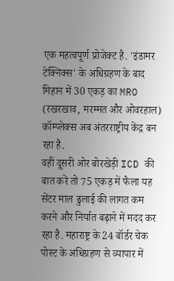एक महत्वपूर्ण प्रोजेक्ट है. 'इंडामर टेक्निक्स' के अधिग्रहण के बाद मिहान में 30 एकड़ का MRO (रखरखाव, मरम्मत और ओवरहाल) कॉम्प्लेक्स अब अंतरराष्ट्रीय केंद्र बन रहा है.
वहीं दूसरी ओर बोरखेड़ी ICD की बात करें तो 75 एकड़ में फैला यह सेंटर माल ढुलाई की लागत कम करने और निर्यात बढ़ाने में मदद कर रहा है. महाराष्ट्र के 24 बॉर्डर चेक पोस्ट के अधिग्रहण से व्यापार में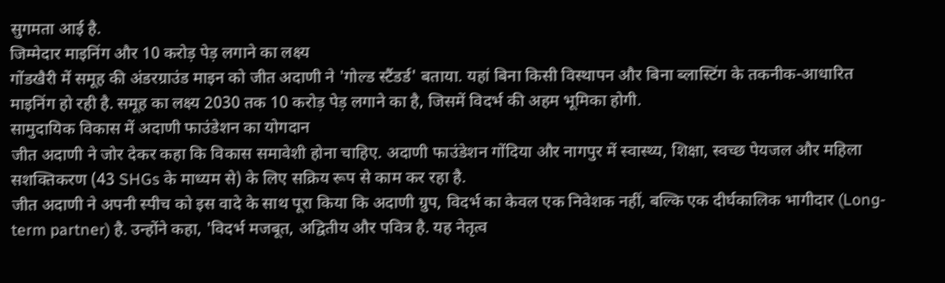सुगमता आई है.
जिम्मेदार माइनिंग और 10 करोड़ पेड़ लगाने का लक्ष्य
गोंडखैरी में समूह की अंडरग्राउंड माइन को जीत अदाणी ने 'गोल्ड स्टैंडर्ड' बताया. यहां बिना किसी विस्थापन और बिना ब्लास्टिंग के तकनीक-आधारित माइनिंग हो रही है. समूह का लक्ष्य 2030 तक 10 करोड़ पेड़ लगाने का है, जिसमें विदर्भ की अहम भूमिका होगी.
सामुदायिक विकास में अदाणी फाउंडेशन का योगदान
जीत अदाणी ने जोर देकर कहा कि विकास समावेशी होना चाहिए. अदाणी फाउंडेशन गोंदिया और नागपुर में स्वास्थ्य, शिक्षा, स्वच्छ पेयजल और महिला सशक्तिकरण (43 SHGs के माध्यम से) के लिए सक्रिय रूप से काम कर रहा है.
जीत अदाणी ने अपनी स्पीच को इस वादे के साथ पूरा किया कि अदाणी ग्रुप, विदर्भ का केवल एक निवेशक नहीं, बल्कि एक दीर्घकालिक भागीदार (Long-term partner) है. उन्होंने कहा, 'विदर्भ मजबूत, अद्वितीय और पवित्र है. यह नेतृत्व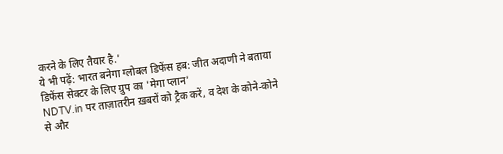करने के लिए तैयार है.'
ये भी पढ़ें: भारत बनेगा ग्लोबल डिफेंस हब: जीत अदाणी ने बताया डिफेंस सेक्टर के लिए ग्रुप का 'मेगा प्लान'
NDTV.in पर ताज़ातरीन ख़बरों को ट्रैक करें, व देश के कोने-कोने से और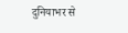दुनियाभर से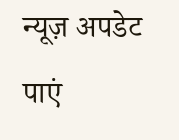न्यूज़ अपडेट पाएं